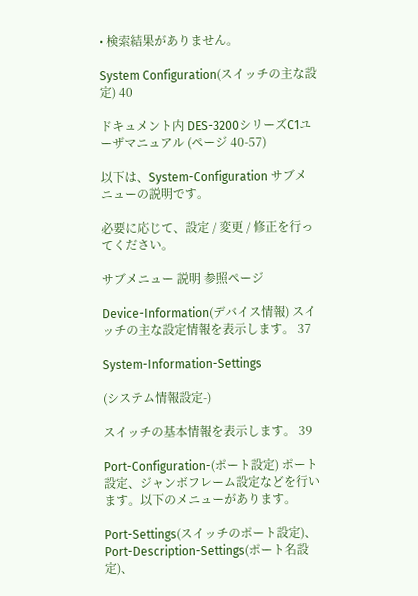• 検索結果がありません。

System Configuration(スイッチの主な設定) 40

ドキュメント内 DES-3200シリーズC1ユーザマニュアル (ページ 40-57)

以下は、System-Configuration サブメニューの説明です。

必要に応じて、設定 / 変更 / 修正を行ってください。

サブメニュー 説明 参照ページ

Device-Information(デバイス情報) スイッチの主な設定情報を表示します。 37

System-Information-Settings

(システム情報設定-)

スイッチの基本情報を表示します。 39

Port-Configuration-(ポート設定) ポート設定、ジャンボフレーム設定などを行います。以下のメニューがあります。

Port-Settings(スイッチのポート設定)、Port-Description-Settings(ポート名設定)、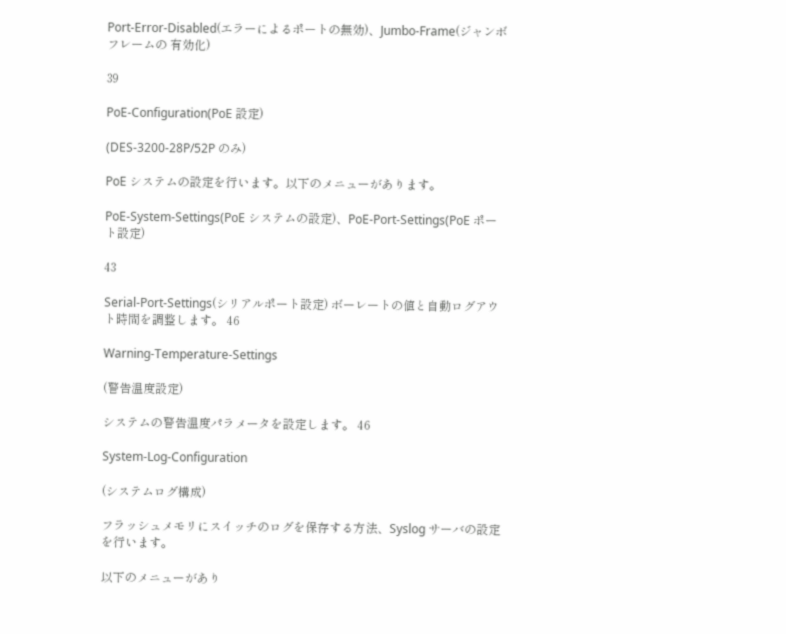Port-Error-Disabled(エラーによるポートの無効)、Jumbo-Frame(ジャンボフレームの 有効化)

39

PoE-Configuration(PoE 設定)

(DES-3200-28P/52P のみ)

PoE システムの設定を行います。以下のメニューがあります。

PoE-System-Settings(PoE システムの設定)、PoE-Port-Settings(PoE ポート設定)

43

Serial-Port-Settings(シリアルポート設定) ボーレートの値と自動ログアウト時間を調整します。 46

Warning-Temperature-Settings

(警告温度設定)

システムの警告温度パラメータを設定します。 46

System-Log-Configuration

(システムログ構成)

フラッシュメモリにスイッチのログを保存する方法、Syslog サーバの設定を行います。

以下のメニューがあり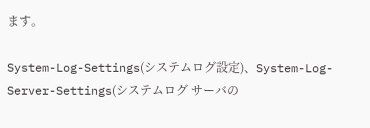ます。

System-Log-Settings(システムログ設定)、System-Log-Server-Settings(システムログ サーバの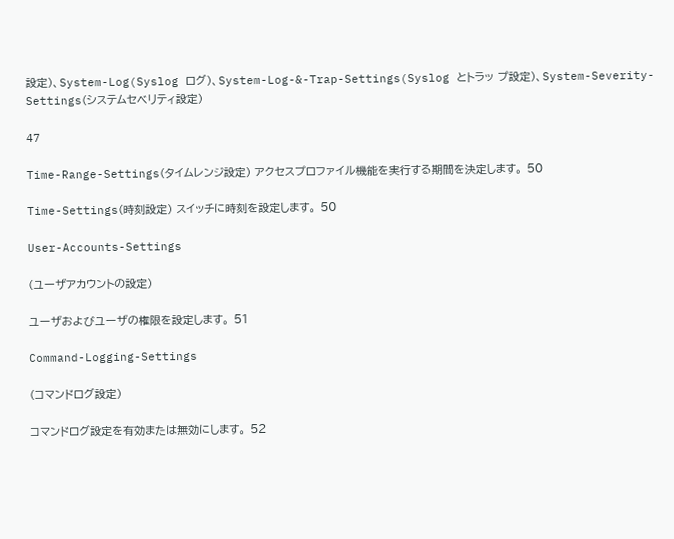設定)、System-Log(Syslog ログ)、System-Log-&-Trap-Settings(Syslog とトラッ プ設定)、System-Severity-Settings(システムセベリティ設定)

47

Time-Range-Settings(タイムレンジ設定) アクセスプロファイル機能を実行する期間を決定します。 50

Time-Settings(時刻設定) スイッチに時刻を設定します。 50

User-Accounts-Settings

(ユーザアカウントの設定)

ユーザおよびユーザの権限を設定します。 51

Command-Logging-Settings

(コマンドログ設定)

コマンドログ設定を有効または無効にします。 52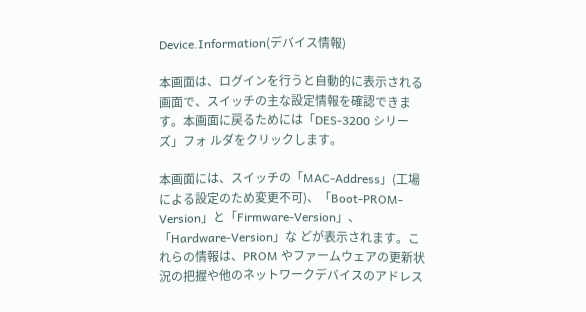Device.Information(デバイス情報)

本画面は、ログインを行うと自動的に表示される画面で、スイッチの主な設定情報を確認できます。本画面に戻るためには「DES-3200 シリーズ」フォ ルダをクリックします。

本画面には、スイッチの「MAC-Address」(工場による設定のため変更不可)、「Boot-PROM-Version」と「Firmware-Version」、「Hardware-Version」な どが表示されます。これらの情報は、PROM やファームウェアの更新状況の把握や他のネットワークデバイスのアドレス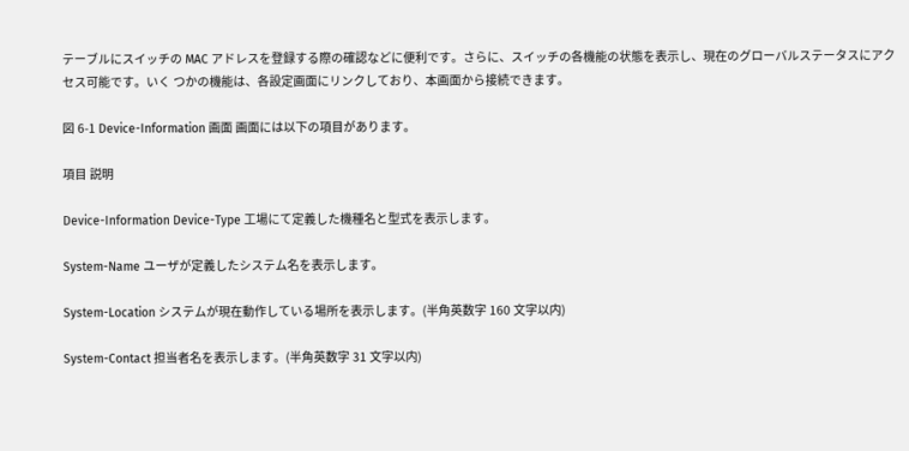テーブルにスイッチの MAC アドレスを登録する際の確認などに便利です。さらに、スイッチの各機能の状態を表示し、現在のグローバルステータスにアクセス可能です。いく つかの機能は、各設定画面にリンクしており、本画面から接続できます。

図 6-1 Device-Information 画面 画面には以下の項目があります。

項目 説明

Device-Information Device-Type 工場にて定義した機種名と型式を表示します。

System-Name ユーザが定義したシステム名を表示します。

System-Location システムが現在動作している場所を表示します。(半角英数字 160 文字以内)

System-Contact 担当者名を表示します。(半角英数字 31 文字以内)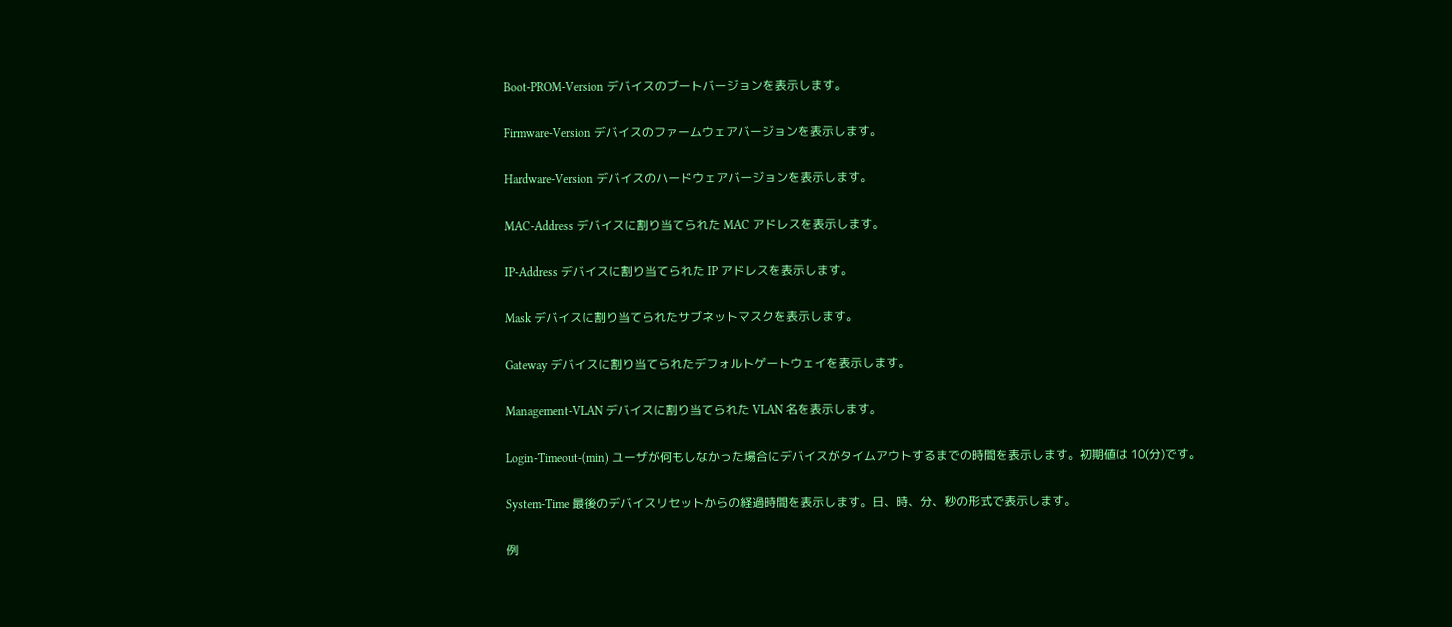Boot-PROM-Version デバイスのブートバージョンを表示します。

Firmware-Version デバイスのファームウェアバージョンを表示します。

Hardware-Version デバイスのハードウェアバージョンを表示します。

MAC-Address デバイスに割り当てられた MAC アドレスを表示します。

IP-Address デバイスに割り当てられた IP アドレスを表示します。

Mask デバイスに割り当てられたサブネットマスクを表示します。

Gateway デバイスに割り当てられたデフォルトゲートウェイを表示します。

Management-VLAN デバイスに割り当てられた VLAN 名を表示します。

Login-Timeout-(min) ユーザが何もしなかった場合にデバイスがタイムアウトするまでの時間を表示します。初期値は 10(分)です。

System-Time 最後のデバイスリセットからの経過時間を表示します。日、時、分、秒の形式で表示します。

例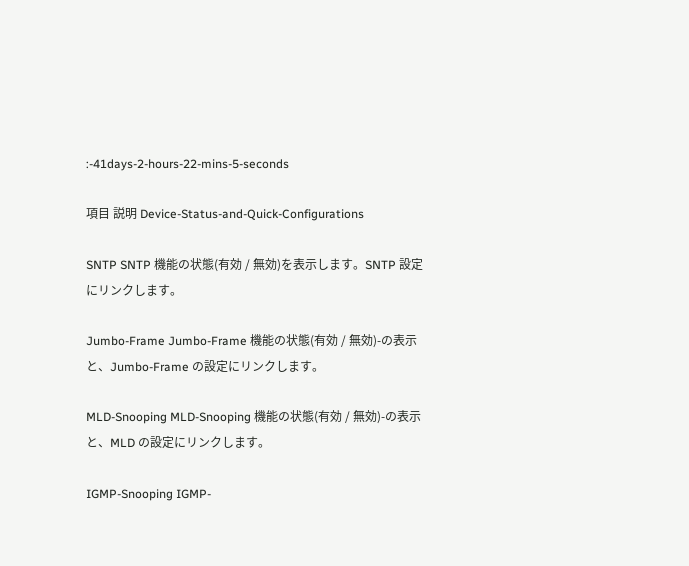:-41days-2-hours-22-mins-5-seconds

項目 説明 Device-Status-and-Quick-Configurations

SNTP SNTP 機能の状態(有効 / 無効)を表示します。SNTP 設定にリンクします。

Jumbo-Frame Jumbo-Frame 機能の状態(有効 / 無効)-の表示と、Jumbo-Frame の設定にリンクします。

MLD-Snooping MLD-Snooping 機能の状態(有効 / 無効)-の表示と、MLD の設定にリンクします。

IGMP-Snooping IGMP-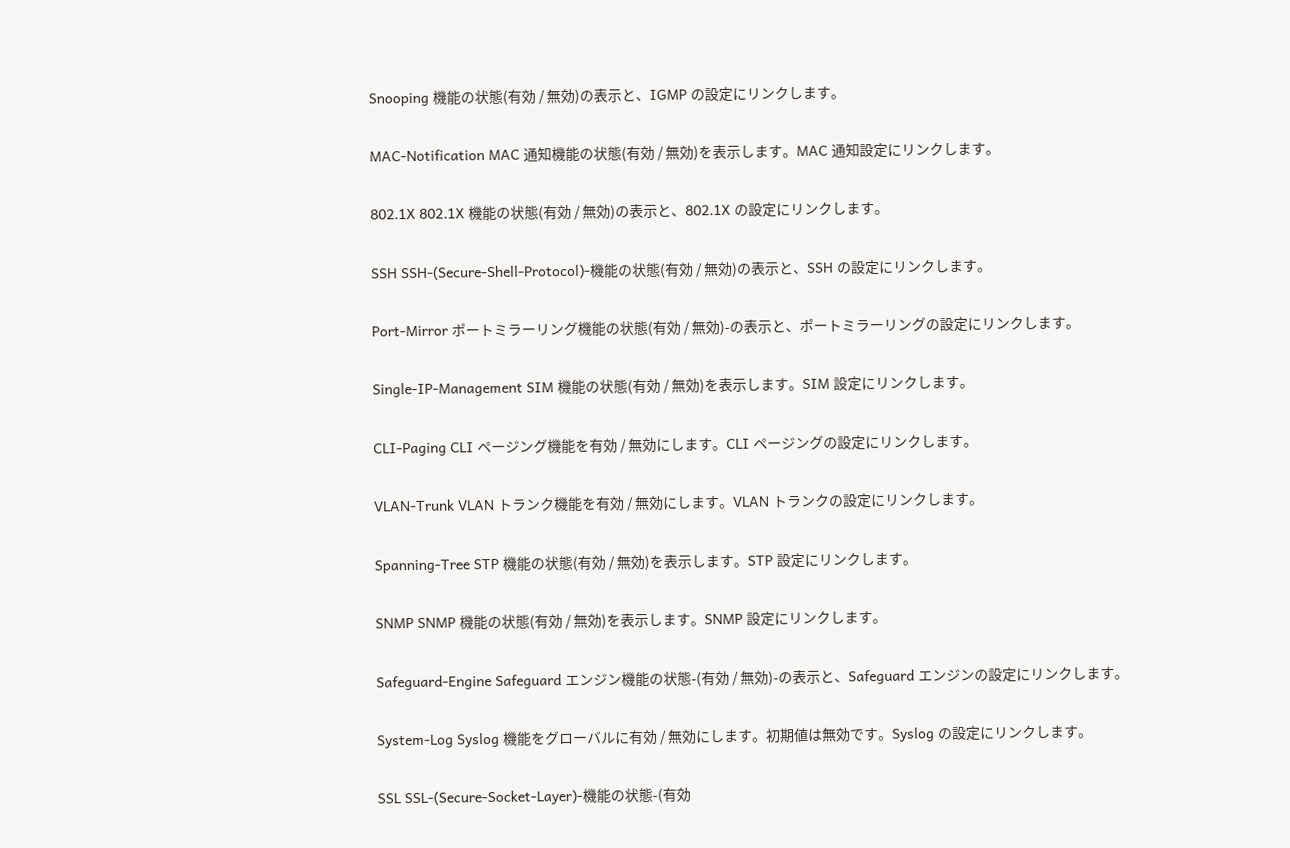Snooping 機能の状態(有効 / 無効)の表示と、IGMP の設定にリンクします。

MAC-Notification MAC 通知機能の状態(有効 / 無効)を表示します。MAC 通知設定にリンクします。

802.1X 802.1X 機能の状態(有効 / 無効)の表示と、802.1X の設定にリンクします。

SSH SSH-(Secure-Shell-Protocol)-機能の状態(有効 / 無効)の表示と、SSH の設定にリンクします。

Port-Mirror ポートミラーリング機能の状態(有効 / 無効)-の表示と、ポートミラーリングの設定にリンクします。

Single-IP-Management SIM 機能の状態(有効 / 無効)を表示します。SIM 設定にリンクします。

CLI-Paging CLI ページング機能を有効 / 無効にします。CLI ページングの設定にリンクします。

VLAN-Trunk VLAN トランク機能を有効 / 無効にします。VLAN トランクの設定にリンクします。

Spanning-Tree STP 機能の状態(有効 / 無効)を表示します。STP 設定にリンクします。

SNMP SNMP 機能の状態(有効 / 無効)を表示します。SNMP 設定にリンクします。

Safeguard-Engine Safeguard エンジン機能の状態-(有効 / 無効)-の表示と、Safeguard エンジンの設定にリンクします。

System-Log Syslog 機能をグローバルに有効 / 無効にします。初期値は無効です。Syslog の設定にリンクします。

SSL SSL-(Secure-Socket-Layer)-機能の状態-(有効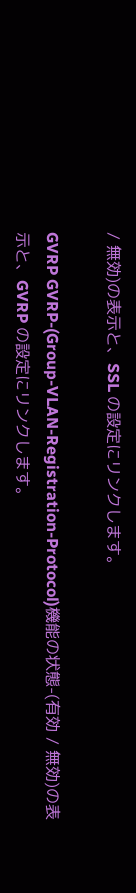/ 無効)の表示と、SSL の設定にリンクします。

GVRP GVRP-(Group-VLAN-Registration-Protocol)機能の状態-(有効 / 無効)の表示と、GVRP の設定にリンクします。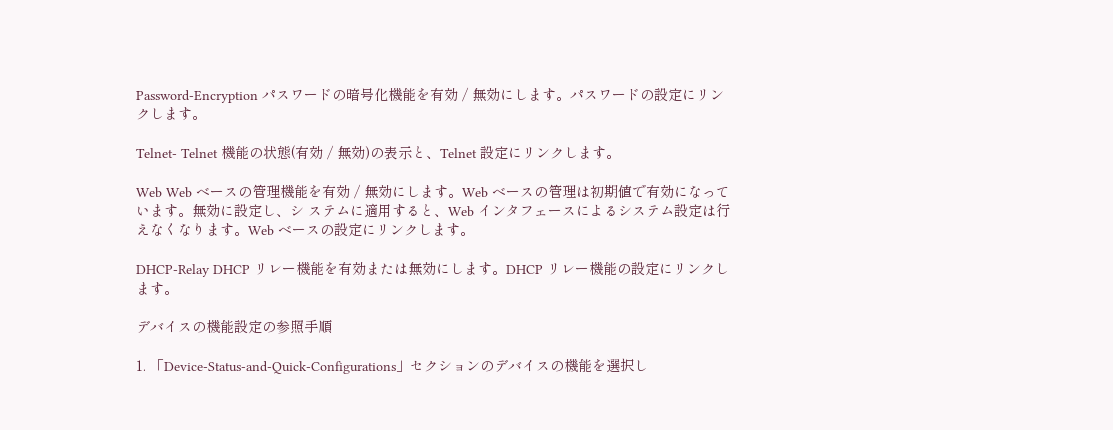Password-Encryption パスワードの暗号化機能を有効 / 無効にします。パスワードの設定にリンクします。

Telnet- Telnet 機能の状態(有効 / 無効)の表示と、Telnet 設定にリンクします。

Web Web ベースの管理機能を有効 / 無効にします。Web ベースの管理は初期値で有効になっています。無効に設定し、シ ステムに適用すると、Web インタフェースによるシステム設定は行えなくなります。Web ベースの設定にリンクします。

DHCP-Relay DHCP リレー機能を有効または無効にします。DHCP リレー機能の設定にリンクします。

デバイスの機能設定の参照手順

1. 「Device-Status-and-Quick-Configurations」セクションのデバイスの機能を選択し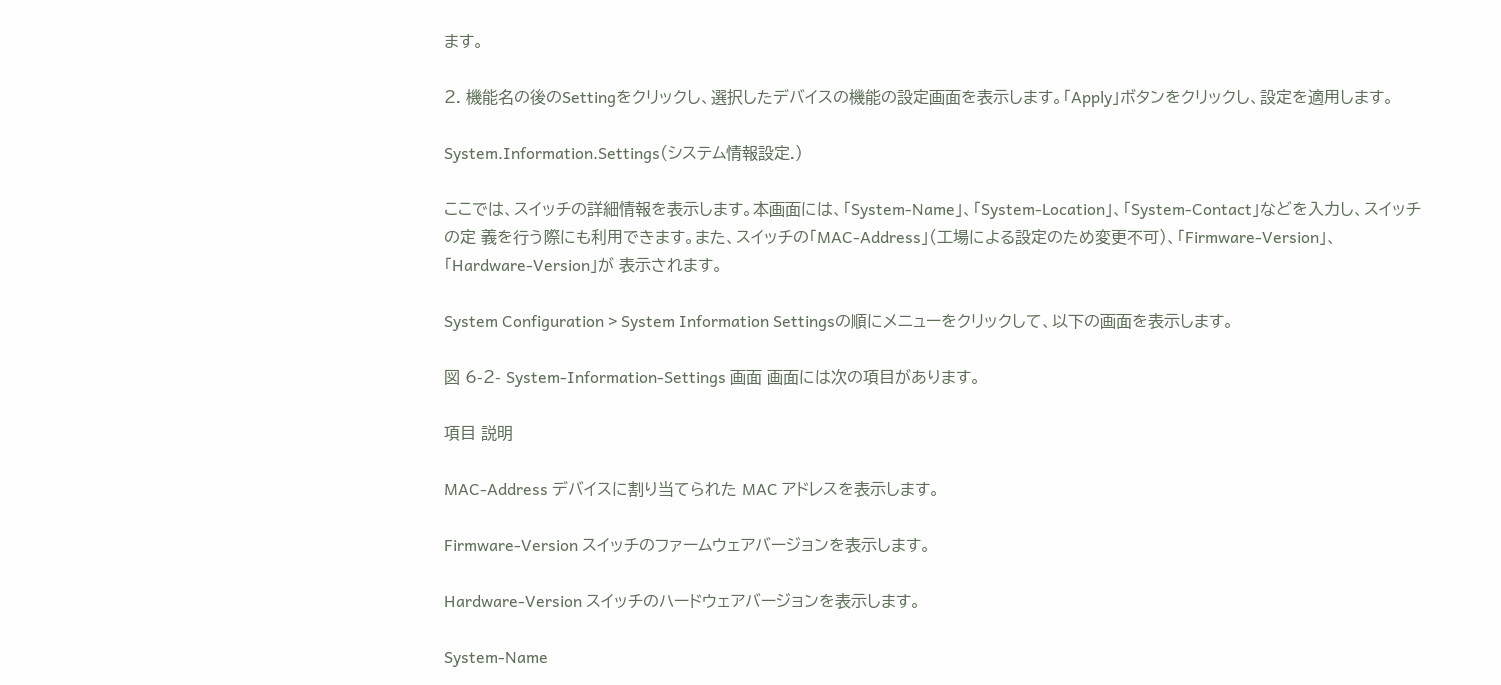ます。

2. 機能名の後のSettingをクリックし、選択したデバイスの機能の設定画面を表示します。「Apply」ボタンをクリックし、設定を適用します。

System.Information.Settings(システム情報設定.)

ここでは、スイッチの詳細情報を表示します。本画面には、「System-Name」、「System-Location」、「System-Contact」などを入力し、スイッチの定 義を行う際にも利用できます。また、スイッチの「MAC-Address」(工場による設定のため変更不可)、「Firmware-Version」、「Hardware-Version」が 表示されます。

System Configuration > System Information Settingsの順にメニューをクリックして、以下の画面を表示します。

図 6-2- System-Information-Settings 画面 画面には次の項目があります。

項目 説明

MAC-Address デバイスに割り当てられた MAC アドレスを表示します。

Firmware-Version スイッチのファームウェアバージョンを表示します。

Hardware-Version スイッチのハードウェアバージョンを表示します。

System-Name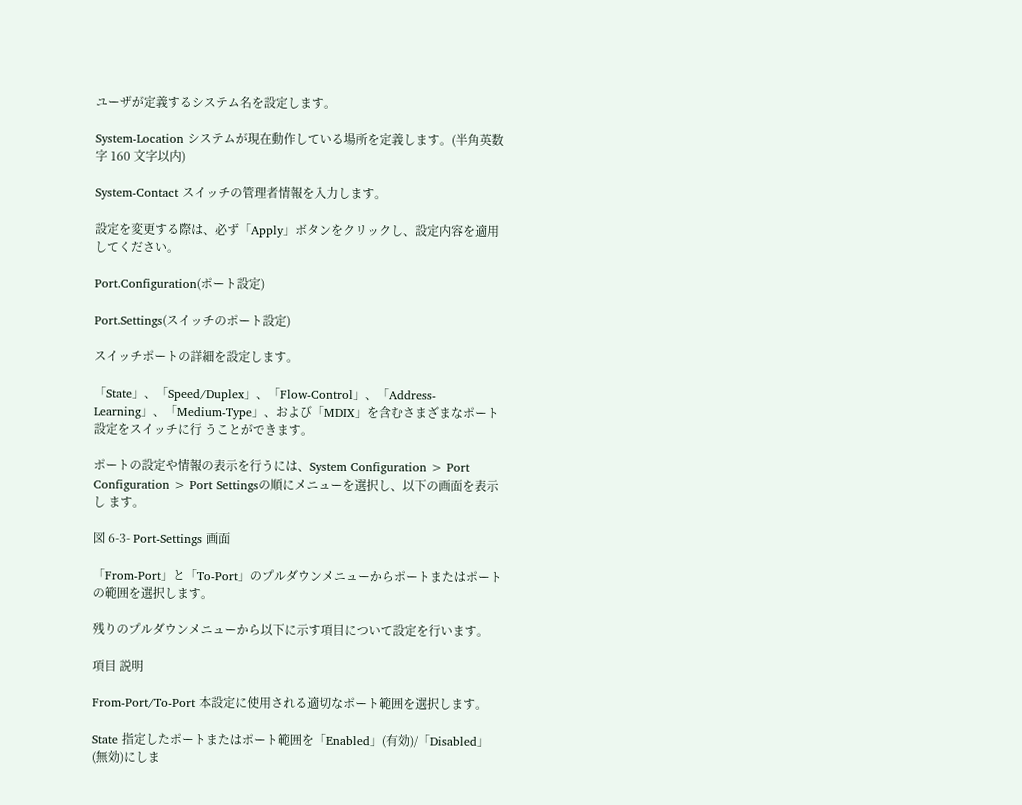ユーザが定義するシステム名を設定します。

System-Location システムが現在動作している場所を定義します。(半角英数字 160 文字以内)

System-Contact スイッチの管理者情報を入力します。

設定を変更する際は、必ず「Apply」ボタンをクリックし、設定内容を適用してください。

Port.Configuration(ポート設定)

Port.Settings(スイッチのポート設定)

スイッチポートの詳細を設定します。

「State」、「Speed/Duplex」、「Flow-Control」、「Address-Learning」、「Medium-Type」、および「MDIX」を含むさまざまなポート設定をスイッチに行 うことができます。

ポートの設定や情報の表示を行うには、System Configuration > Port Configuration > Port Settingsの順にメニューを選択し、以下の画面を表示し ます。

図 6-3- Port-Settings 画面

「From-Port」と「To-Port」のプルダウンメニューからポートまたはポートの範囲を選択します。

残りのプルダウンメニューから以下に示す項目について設定を行います。

項目 説明

From-Port/To-Port 本設定に使用される適切なポート範囲を選択します。

State 指定したポートまたはポート範囲を「Enabled」(有効)/「Disabled」(無効)にしま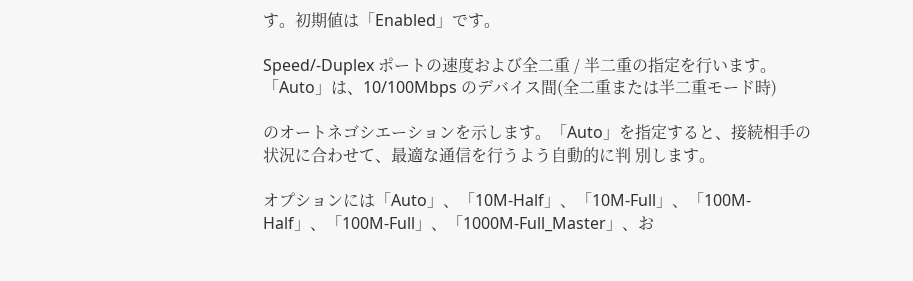す。初期値は「Enabled」です。

Speed/-Duplex ポートの速度および全二重 / 半二重の指定を行います。「Auto」は、10/100Mbps のデバイス間(全二重または半二重モード時)

のオートネゴシエーションを示します。「Auto」を指定すると、接続相手の状況に合わせて、最適な通信を行うよう自動的に判 別します。

オプションには「Auto」、「10M-Half」、「10M-Full」、「100M-Half」、「100M-Full」、「1000M-Full_Master」、お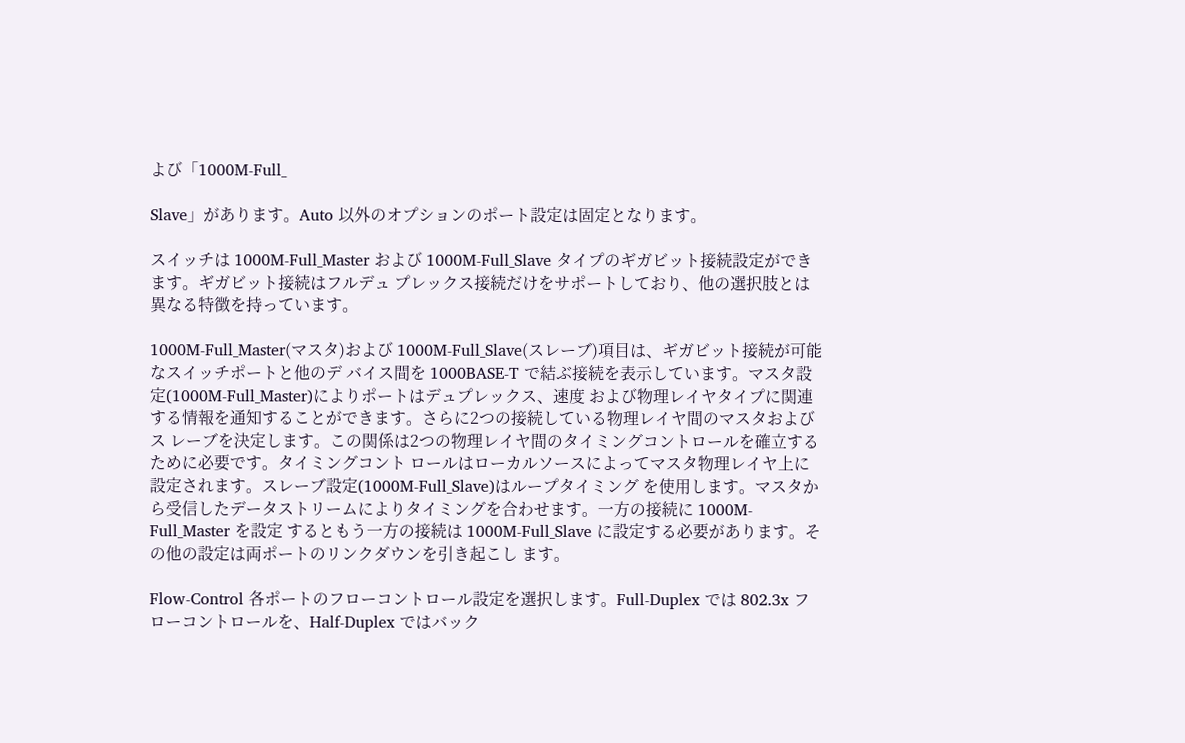よび「1000M-Full_

Slave」があります。Auto 以外のオプションのポート設定は固定となります。

スイッチは 1000M-Full_Master および 1000M-Full_Slave タイプのギガビット接続設定ができます。ギガビット接続はフルデュ プレックス接続だけをサポートしており、他の選択肢とは異なる特徴を持っています。

1000M-Full_Master(マスタ)および 1000M-Full_Slave(スレーブ)項目は、ギガビット接続が可能なスイッチポートと他のデ バイス間を 1000BASE-T で結ぶ接続を表示しています。マスタ設定(1000M-Full_Master)によりポートはデュプレックス、速度 および物理レイヤタイプに関連する情報を通知することができます。さらに2つの接続している物理レイヤ間のマスタおよびス レーブを決定します。この関係は2つの物理レイヤ間のタイミングコントロールを確立するために必要です。タイミングコント ロールはローカルソースによってマスタ物理レイヤ上に設定されます。スレーブ設定(1000M-Full_Slave)はループタイミング を使用します。マスタから受信したデータストリームによりタイミングを合わせます。一方の接続に 1000M-Full_Master を設定 するともう一方の接続は 1000M-Full_Slave に設定する必要があります。その他の設定は両ポートのリンクダウンを引き起こし ます。

Flow-Control 各ポートのフローコントロール設定を選択します。Full-Duplex では 802.3x フローコントロールを、Half-Duplex ではバック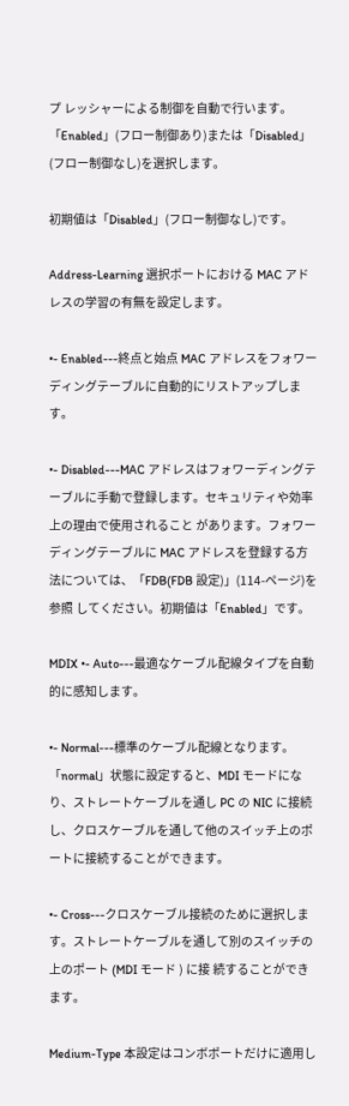プ レッシャーによる制御を自動で行います。「Enabled」(フロー制御あり)または「Disabled」(フロー制御なし)を選択します。

初期値は「Disabled」(フロー制御なし)です。

Address-Learning 選択ポートにおける MAC アドレスの学習の有無を設定します。

•- Enabled---終点と始点 MAC アドレスをフォワーディングテーブルに自動的にリストアップします。

•- Disabled---MAC アドレスはフォワーディングテーブルに手動で登録します。セキュリティや効率上の理由で使用されること があります。フォワーディングテーブルに MAC アドレスを登録する方法については、「FDB(FDB 設定)」(114-ページ)を参照 してください。初期値は「Enabled」です。

MDIX •- Auto---最適なケーブル配線タイプを自動的に感知します。

•- Normal---標準のケーブル配線となります。「normal」状態に設定すると、MDI モードになり、ストレートケーブルを通し PC の NIC に接続し、クロスケーブルを通して他のスイッチ上のポートに接続することができます。

•- Cross---クロスケーブル接続のために選択します。ストレートケーブルを通して別のスイッチの上のポート (MDI モード ) に接 続することができます。

Medium-Type 本設定はコンボポートだけに適用し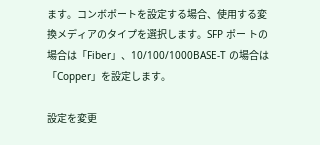ます。コンボポートを設定する場合、使用する変換メディアのタイプを選択します。SFP ポー トの場合は「Fiber」、10/100/1000BASE-T の場合は「Copper」を設定します。

設定を変更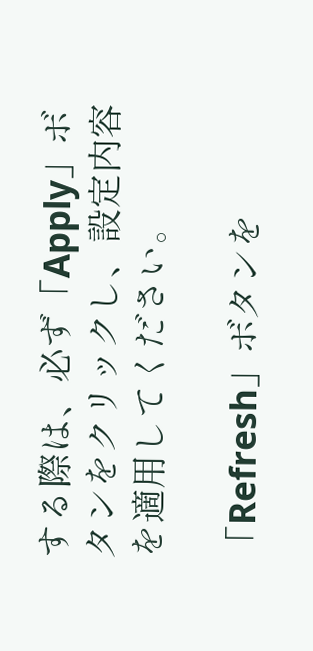する際は、必ず「Apply」ボタンをクリックし、設定内容を適用してください。

「Refresh」ボタンを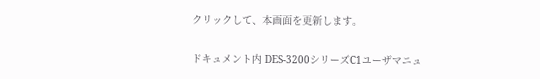クリックして、本画面を更新します。

ドキュメント内 DES-3200シリーズC1ユーザマニュ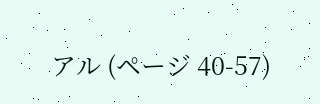アル (ページ 40-57)